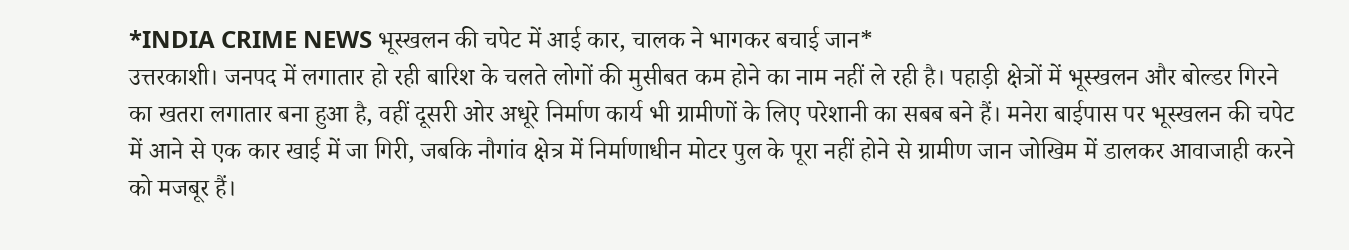*INDIA CRIME NEWS भूस्खलन की चपेट में आई कार, चालक ने भागकर बचाई जान*
उत्तरकाशी। जनपद में लगातार हो रही बारिश के चलते लोगों की मुसीबत कम होने का नाम नहीं ले रही है। पहाड़ी क्षेत्रों में भूस्खलन और बोल्डर गिरने का खतरा लगातार बना हुआ है, वहीं दूसरी ओर अधूरे निर्माण कार्य भी ग्रामीणों के लिए परेशानी का सबब बने हैं। मनेरा बाईपास पर भूस्खलन की चपेट में आने से एक कार खाई में जा गिरी, जबकि नौगांव क्षेत्र में निर्माणाधीन मोटर पुल के पूरा नहीं होने से ग्रामीण जान जोखिम में डालकर आवाजाही करने को मजबूर हैं।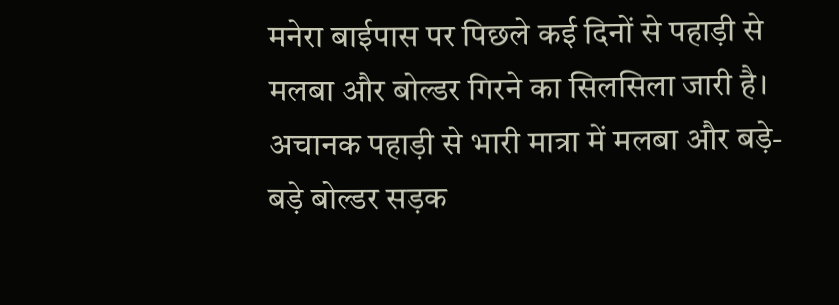मनेरा बाईपास पर पिछले कई दिनों से पहाड़ी से मलबा और बोल्डर गिरने का सिलसिला जारी है। अचानक पहाड़ी से भारी मात्रा में मलबा और बड़े-बड़े बोल्डर सड़क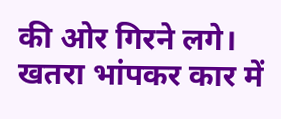की ओर गिरने लगे। खतरा भांपकर कार में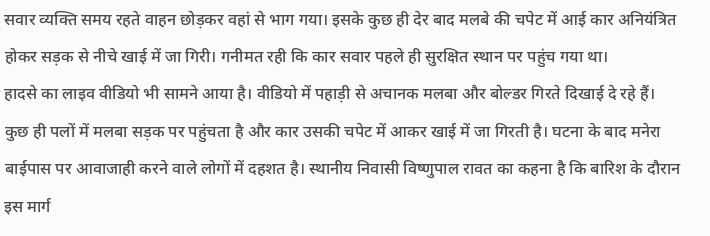सवार व्यक्ति समय रहते वाहन छोड़कर वहां से भाग गया। इसके कुछ ही देर बाद मलबे की चपेट में आई कार अनियंत्रित होकर सड़क से नीचे खाई में जा गिरी। गनीमत रही कि कार सवार पहले ही सुरक्षित स्थान पर पहुंच गया था।
हादसे का लाइव वीडियो भी सामने आया है। वीडियो में पहाड़ी से अचानक मलबा और बोल्डर गिरते दिखाई दे रहे हैं। कुछ ही पलों में मलबा सड़क पर पहुंचता है और कार उसकी चपेट में आकर खाई में जा गिरती है। घटना के बाद मनेरा बाईपास पर आवाजाही करने वाले लोगों में दहशत है। स्थानीय निवासी विष्णुपाल रावत का कहना है कि बारिश के दौरान इस मार्ग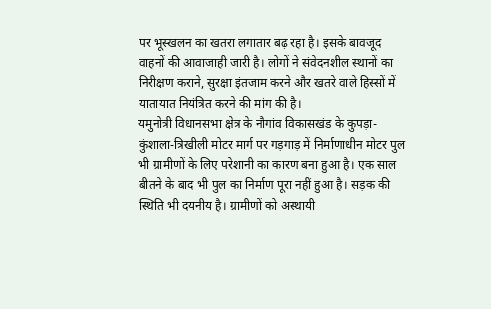पर भूस्खलन का खतरा लगातार बढ़ रहा है। इसके बावजूद वाहनों की आवाजाही जारी है। लोगों ने संवेदनशील स्थानों का निरीक्षण कराने, सुरक्षा इंतजाम करने और खतरे वाले हिस्सों में यातायात नियंत्रित करने की मांग की है।
यमुनोत्री विधानसभा क्षेत्र के नौगांव विकासखंड के कुपड़ा-कुंशाला-त्रिखीली मोटर मार्ग पर गड़गाड़ में निर्माणाधीन मोटर पुल भी ग्रामीणों के लिए परेशानी का कारण बना हुआ है। एक साल बीतने के बाद भी पुल का निर्माण पूरा नहीं हुआ है। सड़क की स्थिति भी दयनीय है। ग्रामीणों को अस्थायी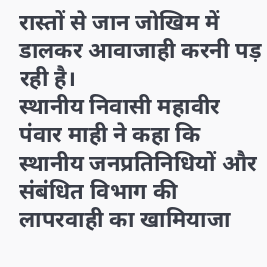रास्तों से जान जोखिम में डालकर आवाजाही करनी पड़ रही है।
स्थानीय निवासी महावीर पंवार माही ने कहा कि स्थानीय जनप्रतिनिधियों और संबंधित विभाग की लापरवाही का खामियाजा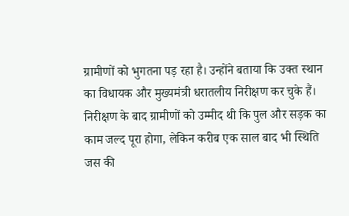ग्रामीणों को भुगतना पड़ रहा है। उन्होंने बताया कि उक्त स्थान का विधायक और मुख्यमंत्री धरातलीय निरीक्षण कर चुके हैं। निरीक्षण के बाद ग्रामीणों को उम्मीद थी कि पुल और सड़क का काम जल्द पूरा होगा, लेकिन करीब एक साल बाद भी स्थिति जस की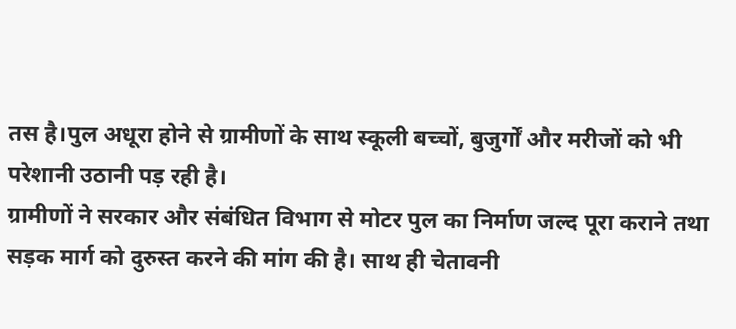तस है।पुल अधूरा होने से ग्रामीणों के साथ स्कूली बच्चों, बुजुर्गों और मरीजों को भी परेशानी उठानी पड़ रही है।
ग्रामीणों ने सरकार और संबंधित विभाग से मोटर पुल का निर्माण जल्द पूरा कराने तथा सड़क मार्ग को दुरुस्त करने की मांग की है। साथ ही चेतावनी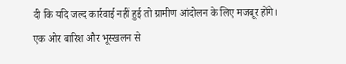दी कि यदि जल्द कार्रवाई नहीं हुई तो ग्रामीण आंदोलन के लिए मजबूर होंगे। एक ओर बारिश और भूस्खलन से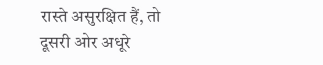रास्ते असुरक्षित हैं, तो दूसरी ओर अधूरे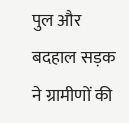पुल और बदहाल सड़क ने ग्रामीणों की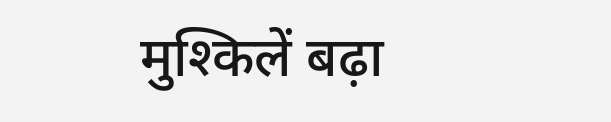मुश्किलें बढ़ा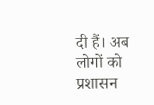दी हैं। अब लोगों को प्रशासन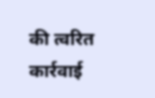की त्वरित कार्रवाई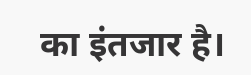का इंतजार है।